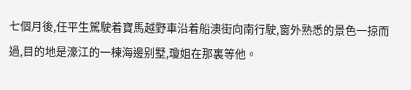七個月後,任平生駕駛着寶馬越野車沿着船澳街向南行駛,窗外熟悉的景色一掠而過,目的地是濠江的一棟海邊别墅,瓊姐在那裏等他。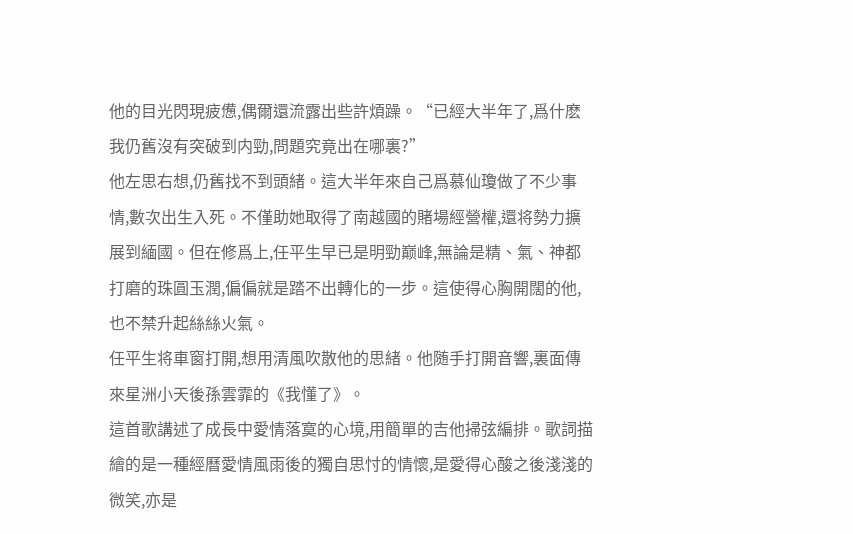他的目光閃現疲憊,偶爾還流露出些許煩躁。“已經大半年了,爲什麽我仍舊沒有突破到内勁,問題究竟出在哪裏?”
他左思右想,仍舊找不到頭緒。這大半年來自己爲慕仙瓊做了不少事情,數次出生入死。不僅助她取得了南越國的賭場經營權,還将勢力擴展到緬國。但在修爲上,任平生早已是明勁巅峰,無論是精、氣、神都打磨的珠圓玉潤,偏偏就是踏不出轉化的一步。這使得心胸開闊的他,也不禁升起絲絲火氣。
任平生将車窗打開,想用清風吹散他的思緒。他随手打開音響,裏面傳來星洲小天後孫雲霏的《我懂了》。
這首歌講述了成長中愛情落寞的心境,用簡單的吉他掃弦編排。歌詞描繪的是一種經曆愛情風雨後的獨自思忖的情懷,是愛得心酸之後淺淺的微笑,亦是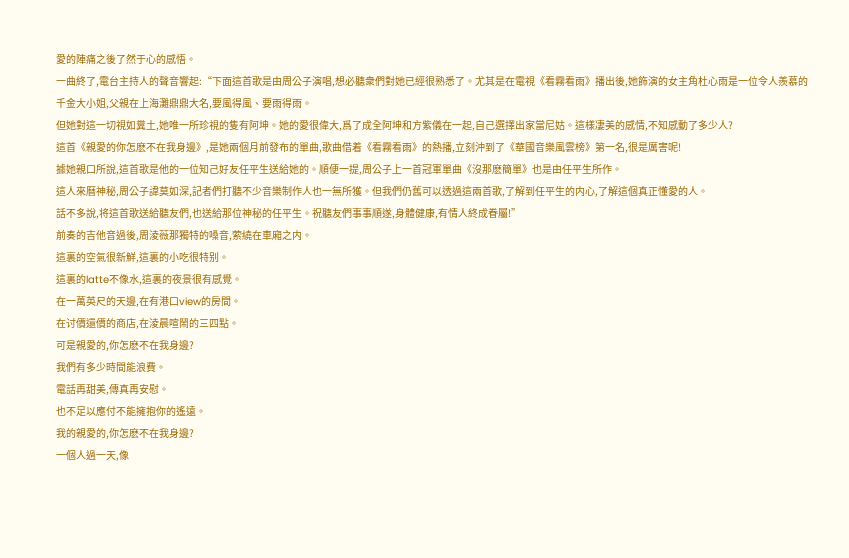愛的陣痛之後了然于心的感悟。
一曲終了,電台主持人的聲音響起:“下面這首歌是由周公子演唱,想必聽衆們對她已經很熟悉了。尤其是在電視《看霧看雨》播出後,她飾演的女主角杜心雨是一位令人羨慕的千金大小姐,父親在上海灘鼎鼎大名,要風得風、要雨得雨。
但她對這一切視如糞土,她唯一所珍視的隻有阿坤。她的愛很偉大,爲了成全阿坤和方紫儀在一起,自己選擇出家當尼姑。這樣凄美的感情,不知感動了多少人?
這首《親愛的你怎麽不在我身邊》,是她兩個月前發布的單曲,歌曲借着《看霧看雨》的熱播,立刻沖到了《華國音樂風雲榜》第一名,很是厲害呢!
據她親口所說,這首歌是他的一位知己好友任平生送給她的。順便一提,周公子上一首冠軍單曲《沒那麽簡單》也是由任平生所作。
這人來曆神秘,周公子諱莫如深,記者們打聽不少音樂制作人也一無所獲。但我們仍舊可以透過這兩首歌,了解到任平生的内心,了解這個真正懂愛的人。
話不多說,将這首歌送給聽友們,也送給那位神秘的任平生。祝聽友們事事順遂,身體健康,有情人終成眷屬!”
前奏的吉他音過後,周淩薇那獨特的嗓音,萦繞在車廂之内。
這裏的空氣很新鮮,這裏的小吃很特别。
這裏的latte不像水,這裏的夜景很有感覺。
在一萬英尺的天邊,在有港口view的房間。
在讨價還價的商店,在淩晨喧鬧的三四點。
可是親愛的,你怎麽不在我身邊?
我們有多少時間能浪費。
電話再甜美,傳真再安慰。
也不足以應付不能擁抱你的遙遠。
我的親愛的,你怎麽不在我身邊?
一個人過一天,像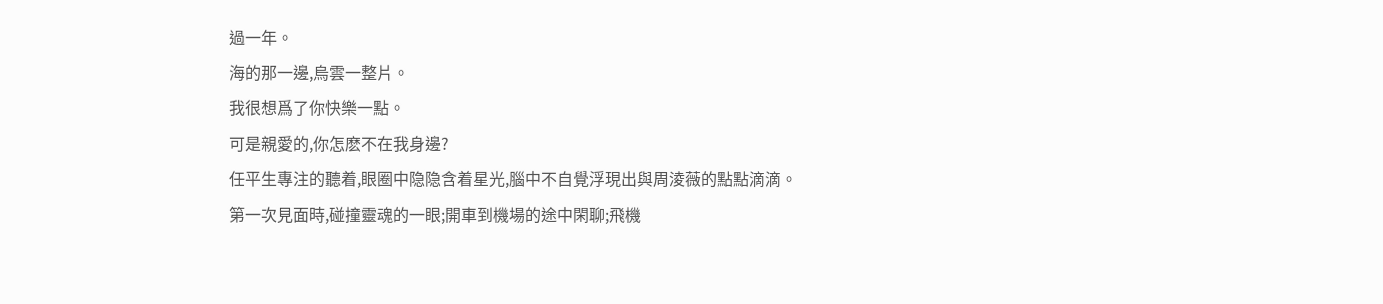過一年。
海的那一邊,烏雲一整片。
我很想爲了你快樂一點。
可是親愛的,你怎麽不在我身邊?
任平生專注的聽着,眼圈中隐隐含着星光,腦中不自覺浮現出與周淩薇的點點滴滴。
第一次見面時,碰撞靈魂的一眼;開車到機場的途中閑聊;飛機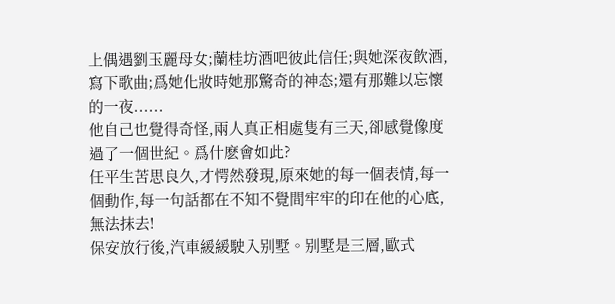上偶遇劉玉麗母女;蘭桂坊酒吧彼此信任;與她深夜飲酒,寫下歌曲;爲她化妝時她那驚奇的神态;還有那難以忘懷的一夜......
他自己也覺得奇怪,兩人真正相處隻有三天,卻感覺像度過了一個世紀。爲什麽會如此?
任平生苦思良久,才愕然發現,原來她的每一個表情,每一個動作,每一句話都在不知不覺間牢牢的印在他的心底,無法抹去!
保安放行後,汽車緩緩駛入别墅。别墅是三層,歐式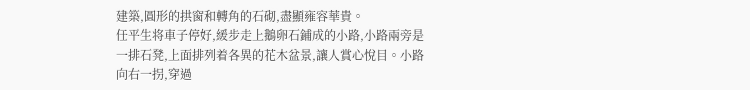建築,圓形的拱窗和轉角的石砌,盡顯雍容華貴。
任平生将車子停好,緩步走上鵝卵石鋪成的小路,小路兩旁是一排石凳,上面排列着各異的花木盆景,讓人賞心悅目。小路向右一拐,穿過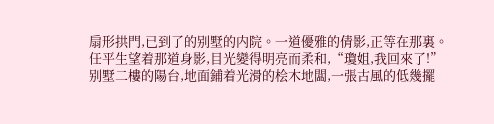扇形拱門,已到了的别墅的内院。一道優雅的倩影,正等在那裏。
任平生望着那道身影,目光變得明亮而柔和,“瓊姐,我回來了!”
别墅二樓的陽台,地面鋪着光滑的桧木地闆,一張古風的低幾擺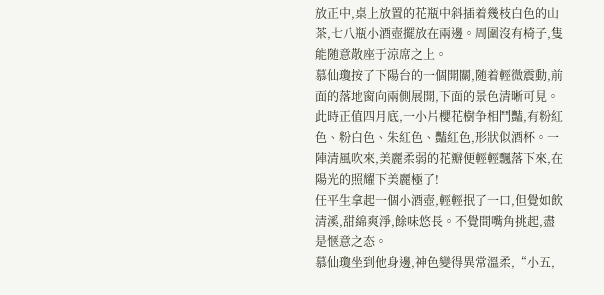放正中,桌上放置的花瓶中斜插着幾枝白色的山茶,七八瓶小酒壺擺放在兩邊。周圍沒有椅子,隻能随意散座于涼席之上。
慕仙瓊按了下陽台的一個開關,随着輕微震動,前面的落地窗向兩側展開,下面的景色清晰可見。
此時正值四月底,一小片櫻花樹争相鬥豔,有粉紅色、粉白色、朱紅色、豔紅色,形狀似酒杯。一陣清風吹來,美麗柔弱的花瓣便輕輕飄落下來,在陽光的照耀下美麗極了!
任平生拿起一個小酒壺,輕輕抿了一口,但覺如飲清溪,甜綿爽淨,餘味悠長。不覺間嘴角挑起,盡是惬意之态。
慕仙瓊坐到他身邊,神色變得異常溫柔,“小五,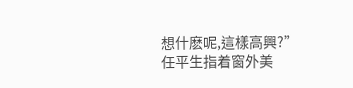想什麽呢,這樣高興?”
任平生指着窗外美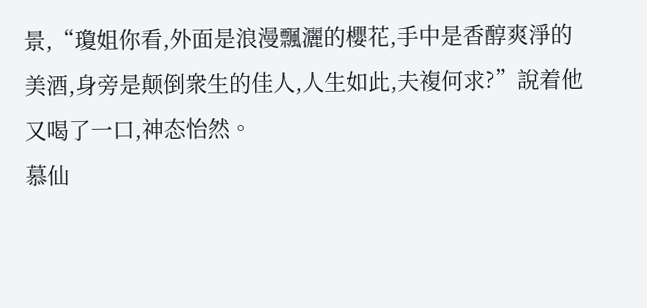景,“瓊姐你看,外面是浪漫飄灑的櫻花,手中是香醇爽淨的美酒,身旁是颠倒衆生的佳人,人生如此,夫複何求?”說着他又喝了一口,神态怡然。
慕仙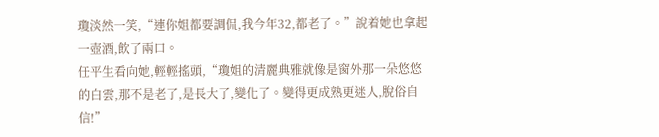瓊淡然一笑,“連你姐都要調侃,我今年32,都老了。”說着她也拿起一壺酒,飲了兩口。
任平生看向她,輕輕搖頭,“瓊姐的清麗典雅就像是窗外那一朵悠悠的白雲,那不是老了,是長大了,變化了。變得更成熟更迷人,脫俗自信!”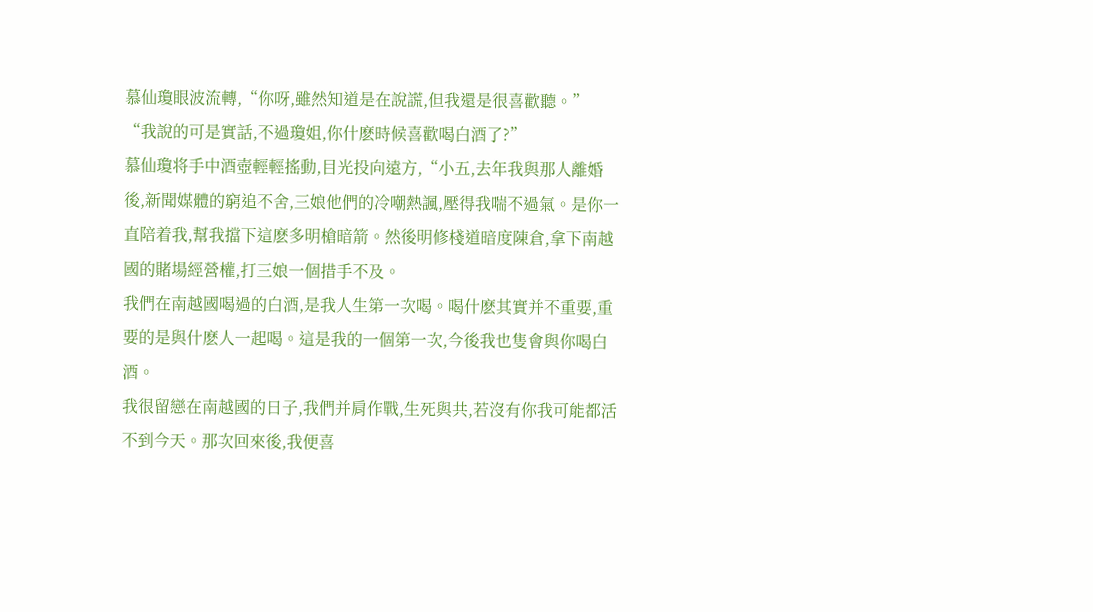慕仙瓊眼波流轉,“你呀,雖然知道是在說謊,但我還是很喜歡聽。”
“我說的可是實話,不過瓊姐,你什麽時候喜歡喝白酒了?”
慕仙瓊将手中酒壺輕輕搖動,目光投向遠方,“小五,去年我與那人離婚後,新聞媒體的窮追不舍,三娘他們的冷嘲熱諷,壓得我喘不過氣。是你一直陪着我,幫我擋下這麽多明槍暗箭。然後明修棧道暗度陳倉,拿下南越國的賭場經營權,打三娘一個措手不及。
我們在南越國喝過的白酒,是我人生第一次喝。喝什麽其實并不重要,重要的是與什麽人一起喝。這是我的一個第一次,今後我也隻會與你喝白酒。
我很留戀在南越國的日子,我們并肩作戰,生死與共,若沒有你我可能都活不到今天。那次回來後,我便喜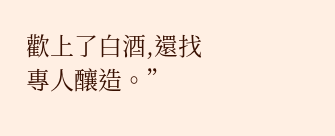歡上了白酒,還找專人釀造。”